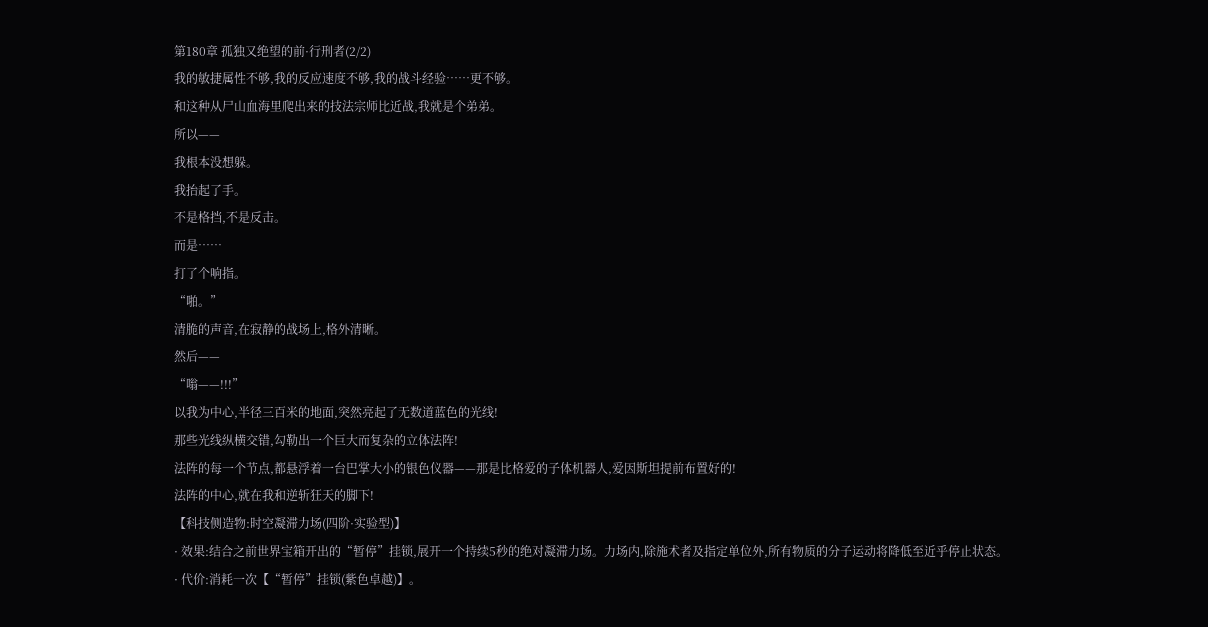第180章 孤独又绝望的前·行刑者(2/2)
我的敏捷属性不够,我的反应速度不够,我的战斗经验……更不够。
和这种从尸山血海里爬出来的技法宗师比近战,我就是个弟弟。
所以——
我根本没想躲。
我抬起了手。
不是格挡,不是反击。
而是……
打了个响指。
“啪。”
清脆的声音,在寂静的战场上,格外清晰。
然后——
“嗡——!!!”
以我为中心,半径三百米的地面,突然亮起了无数道蓝色的光线!
那些光线纵横交错,勾勒出一个巨大而复杂的立体法阵!
法阵的每一个节点,都悬浮着一台巴掌大小的银色仪器——那是比格爱的子体机器人,爱因斯坦提前布置好的!
法阵的中心,就在我和逆斩狂天的脚下!
【科技侧造物:时空凝滞力场(四阶·实验型)】
· 效果:结合之前世界宝箱开出的“暂停”挂锁,展开一个持续5秒的绝对凝滞力场。力场内,除施术者及指定单位外,所有物质的分子运动将降低至近乎停止状态。
· 代价:消耗一次【“暂停”挂锁(紫色卓越)】。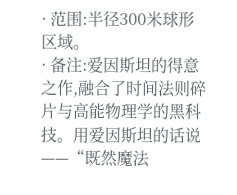· 范围:半径300米球形区域。
· 备注:爱因斯坦的得意之作,融合了时间法则碎片与高能物理学的黑科技。用爱因斯坦的话说——“既然魔法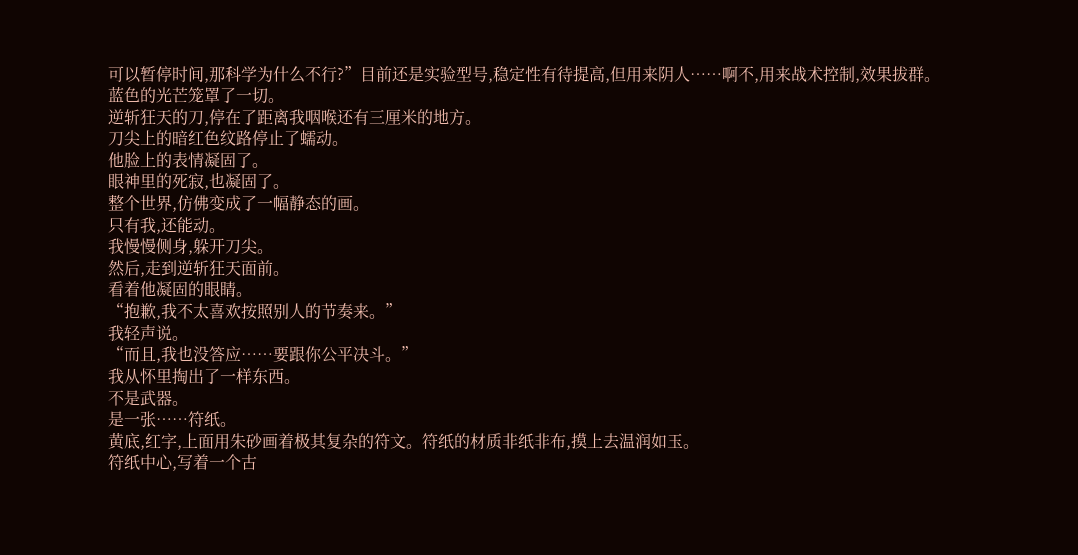可以暂停时间,那科学为什么不行?”目前还是实验型号,稳定性有待提高,但用来阴人……啊不,用来战术控制,效果拔群。
蓝色的光芒笼罩了一切。
逆斩狂天的刀,停在了距离我咽喉还有三厘米的地方。
刀尖上的暗红色纹路停止了蠕动。
他脸上的表情凝固了。
眼神里的死寂,也凝固了。
整个世界,仿佛变成了一幅静态的画。
只有我,还能动。
我慢慢侧身,躲开刀尖。
然后,走到逆斩狂天面前。
看着他凝固的眼睛。
“抱歉,我不太喜欢按照别人的节奏来。”
我轻声说。
“而且,我也没答应……要跟你公平决斗。”
我从怀里掏出了一样东西。
不是武器。
是一张……符纸。
黄底,红字,上面用朱砂画着极其复杂的符文。符纸的材质非纸非布,摸上去温润如玉。
符纸中心,写着一个古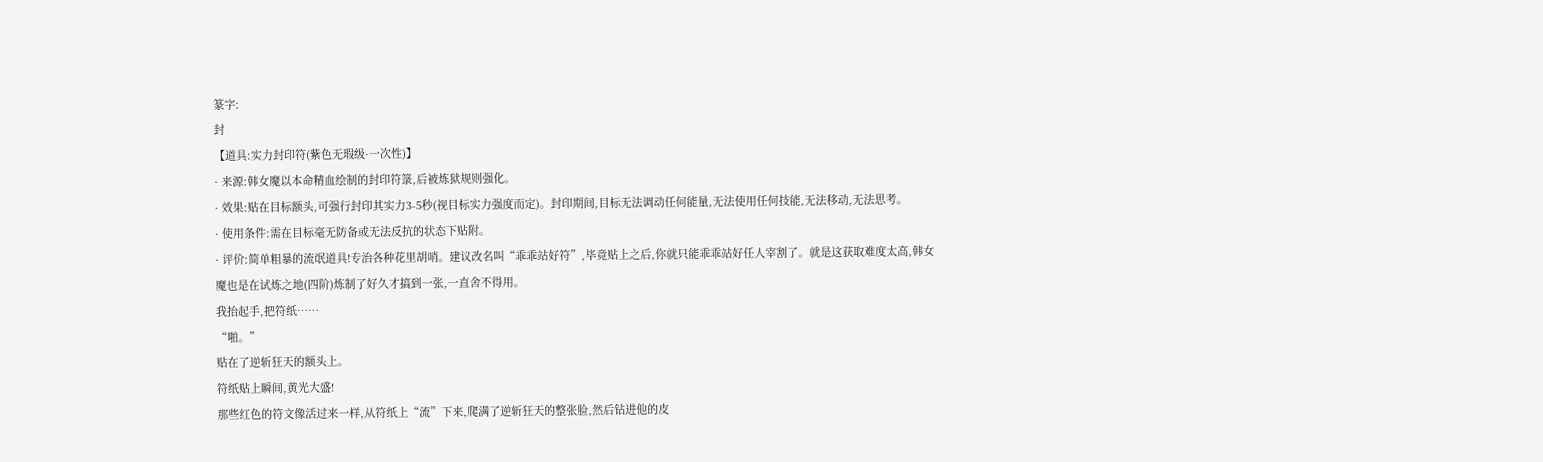篆字:
封
【道具:实力封印符(紫色无瑕级·一次性)】
· 来源:韩女魔以本命精血绘制的封印符箓,后被炼狱规则强化。
· 效果:贴在目标额头,可强行封印其实力3-5秒(视目标实力强度而定)。封印期间,目标无法调动任何能量,无法使用任何技能,无法移动,无法思考。
· 使用条件:需在目标毫无防备或无法反抗的状态下贴附。
· 评价:简单粗暴的流氓道具!专治各种花里胡哨。建议改名叫“乖乖站好符”,毕竟贴上之后,你就只能乖乖站好任人宰割了。就是这获取难度太高,韩女魔也是在试炼之地(四阶)炼制了好久才搞到一张,一直舍不得用。
我抬起手,把符纸……
“啪。”
贴在了逆斩狂天的额头上。
符纸贴上瞬间,黄光大盛!
那些红色的符文像活过来一样,从符纸上“流”下来,爬满了逆斩狂天的整张脸,然后钻进他的皮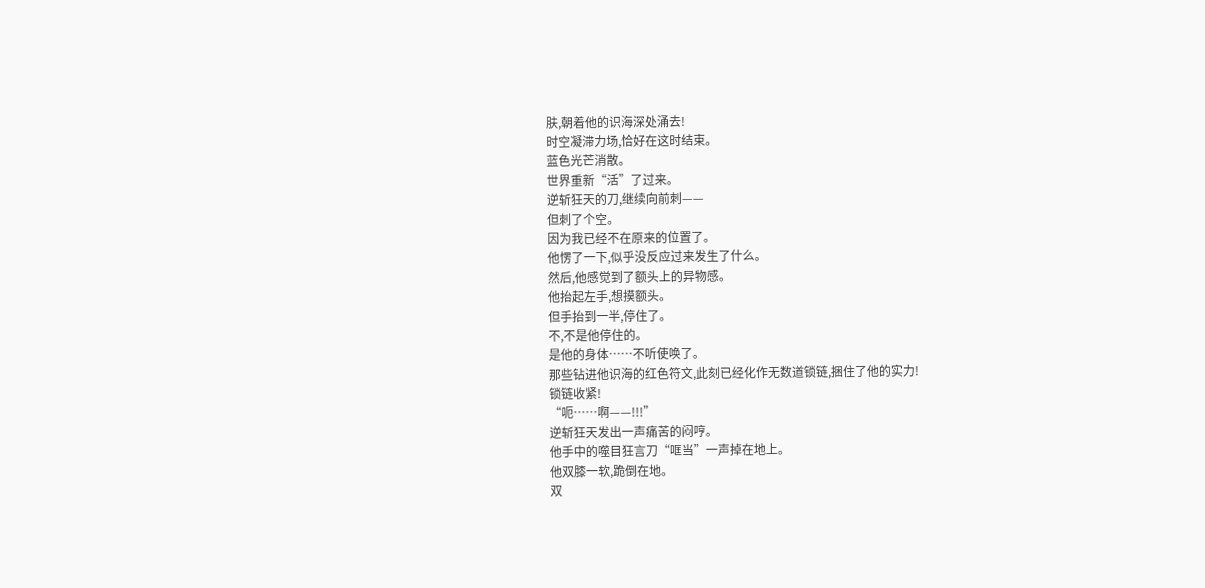肤,朝着他的识海深处涌去!
时空凝滞力场,恰好在这时结束。
蓝色光芒消散。
世界重新“活”了过来。
逆斩狂天的刀,继续向前刺——
但刺了个空。
因为我已经不在原来的位置了。
他愣了一下,似乎没反应过来发生了什么。
然后,他感觉到了额头上的异物感。
他抬起左手,想摸额头。
但手抬到一半,停住了。
不,不是他停住的。
是他的身体……不听使唤了。
那些钻进他识海的红色符文,此刻已经化作无数道锁链,捆住了他的实力!
锁链收紧!
“呃……啊——!!!”
逆斩狂天发出一声痛苦的闷哼。
他手中的噬目狂言刀“哐当”一声掉在地上。
他双膝一软,跪倒在地。
双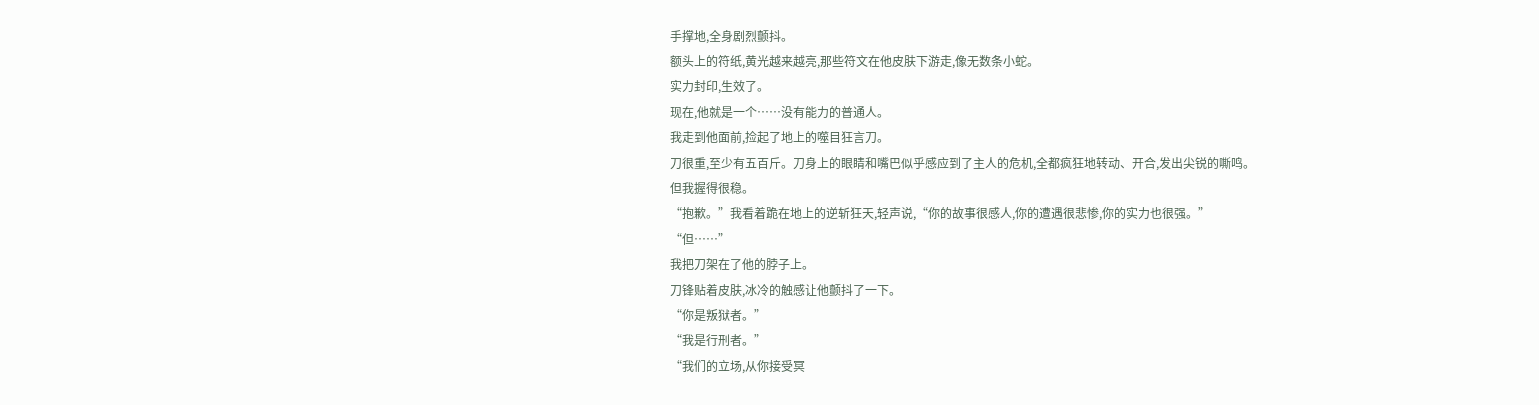手撑地,全身剧烈颤抖。
额头上的符纸,黄光越来越亮,那些符文在他皮肤下游走,像无数条小蛇。
实力封印,生效了。
现在,他就是一个……没有能力的普通人。
我走到他面前,捡起了地上的噬目狂言刀。
刀很重,至少有五百斤。刀身上的眼睛和嘴巴似乎感应到了主人的危机,全都疯狂地转动、开合,发出尖锐的嘶鸣。
但我握得很稳。
“抱歉。”我看着跪在地上的逆斩狂天,轻声说,“你的故事很感人,你的遭遇很悲惨,你的实力也很强。”
“但……”
我把刀架在了他的脖子上。
刀锋贴着皮肤,冰冷的触感让他颤抖了一下。
“你是叛狱者。”
“我是行刑者。”
“我们的立场,从你接受冥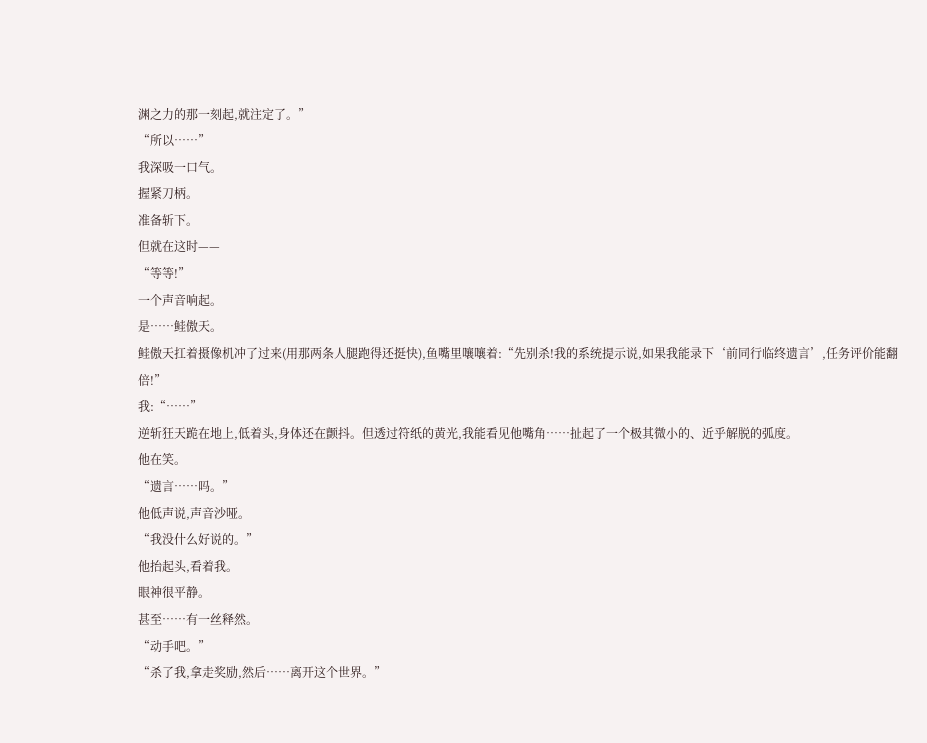渊之力的那一刻起,就注定了。”
“所以……”
我深吸一口气。
握紧刀柄。
准备斩下。
但就在这时——
“等等!”
一个声音响起。
是……鲑傲天。
鲑傲天扛着摄像机冲了过来(用那两条人腿跑得还挺快),鱼嘴里嚷嚷着:“先别杀!我的系统提示说,如果我能录下‘前同行临终遗言’,任务评价能翻倍!”
我:“……”
逆斩狂天跪在地上,低着头,身体还在颤抖。但透过符纸的黄光,我能看见他嘴角……扯起了一个极其微小的、近乎解脱的弧度。
他在笑。
“遗言……吗。”
他低声说,声音沙哑。
“我没什么好说的。”
他抬起头,看着我。
眼神很平静。
甚至……有一丝释然。
“动手吧。”
“杀了我,拿走奖励,然后……离开这个世界。”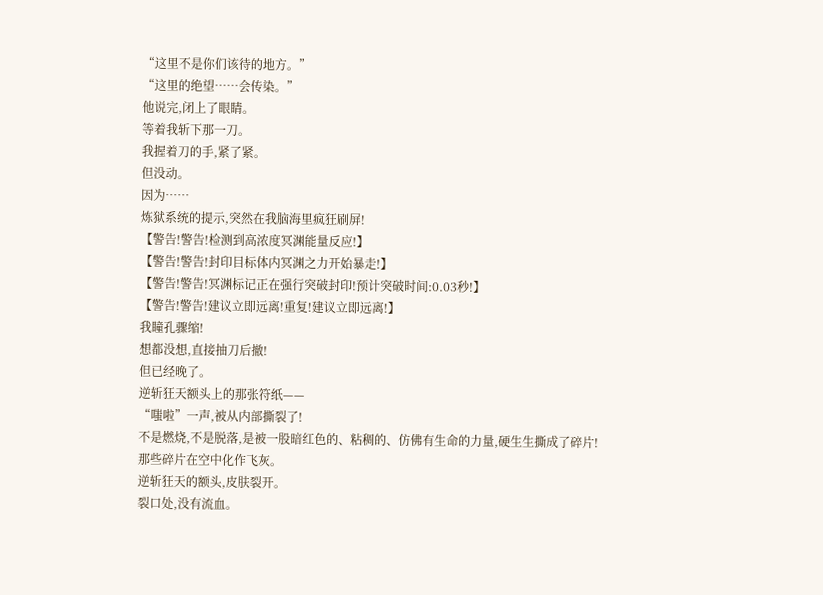“这里不是你们该待的地方。”
“这里的绝望……会传染。”
他说完,闭上了眼睛。
等着我斩下那一刀。
我握着刀的手,紧了紧。
但没动。
因为……
炼狱系统的提示,突然在我脑海里疯狂刷屏!
【警告!警告!检测到高浓度冥渊能量反应!】
【警告!警告!封印目标体内冥渊之力开始暴走!】
【警告!警告!冥渊标记正在强行突破封印!预计突破时间:0.03秒!】
【警告!警告!建议立即远离!重复!建议立即远离!】
我瞳孔骤缩!
想都没想,直接抽刀后撤!
但已经晚了。
逆斩狂天额头上的那张符纸——
“嗤啦”一声,被从内部撕裂了!
不是燃烧,不是脱落,是被一股暗红色的、粘稠的、仿佛有生命的力量,硬生生撕成了碎片!
那些碎片在空中化作飞灰。
逆斩狂天的额头,皮肤裂开。
裂口处,没有流血。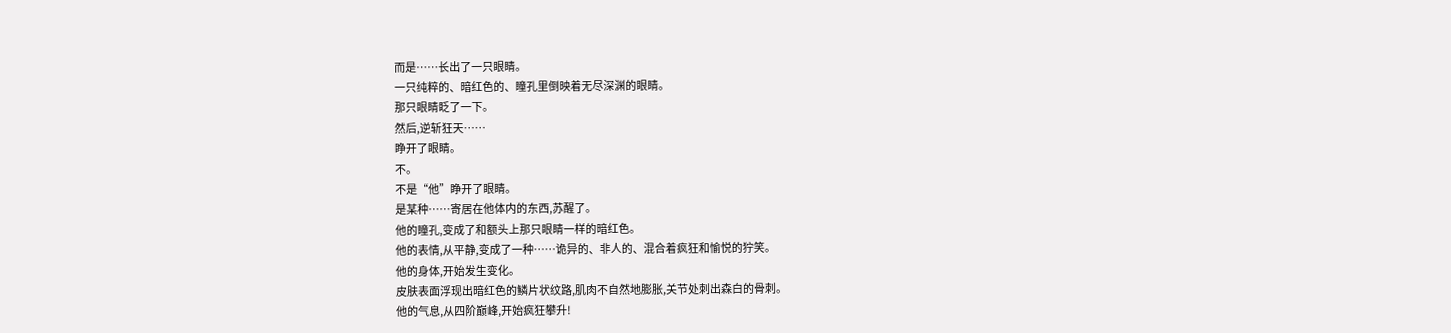而是……长出了一只眼睛。
一只纯粹的、暗红色的、瞳孔里倒映着无尽深渊的眼睛。
那只眼睛眨了一下。
然后,逆斩狂天……
睁开了眼睛。
不。
不是“他”睁开了眼睛。
是某种……寄居在他体内的东西,苏醒了。
他的瞳孔,变成了和额头上那只眼睛一样的暗红色。
他的表情,从平静,变成了一种……诡异的、非人的、混合着疯狂和愉悦的狞笑。
他的身体,开始发生变化。
皮肤表面浮现出暗红色的鳞片状纹路,肌肉不自然地膨胀,关节处刺出森白的骨刺。
他的气息,从四阶巅峰,开始疯狂攀升!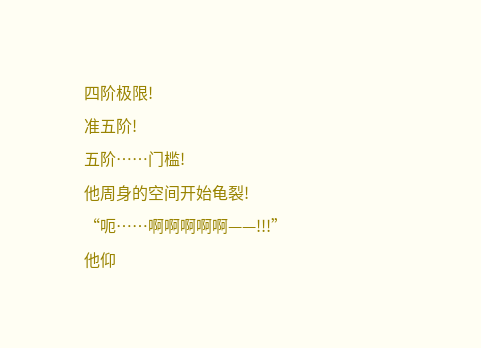四阶极限!
准五阶!
五阶……门槛!
他周身的空间开始龟裂!
“呃……啊啊啊啊啊——!!!”
他仰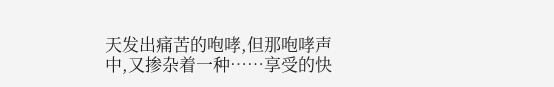天发出痛苦的咆哮,但那咆哮声中,又掺杂着一种……享受的快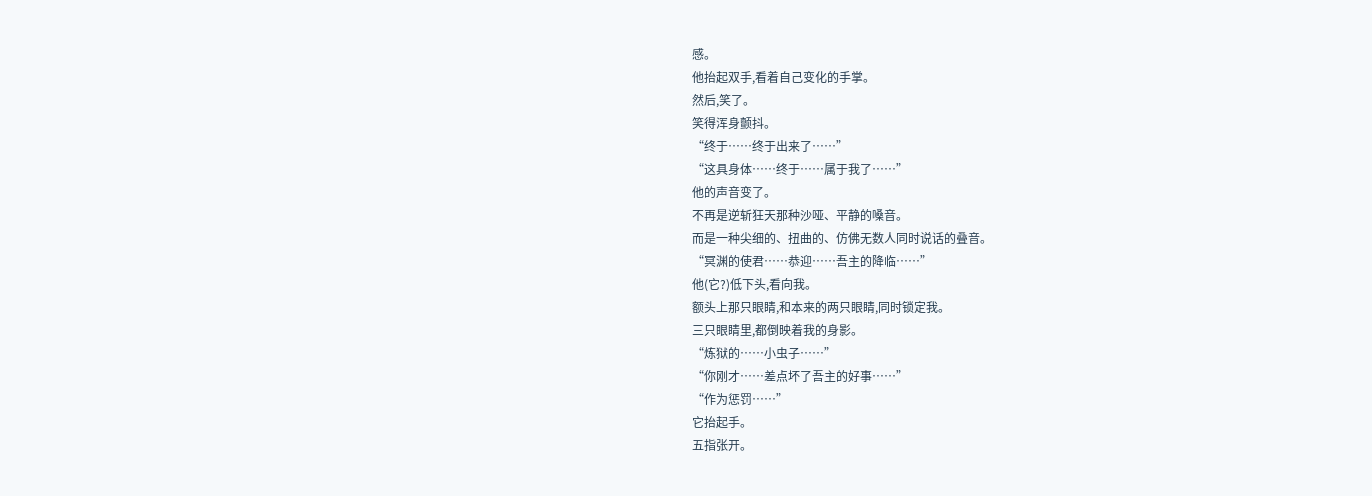感。
他抬起双手,看着自己变化的手掌。
然后,笑了。
笑得浑身颤抖。
“终于……终于出来了……”
“这具身体……终于……属于我了……”
他的声音变了。
不再是逆斩狂天那种沙哑、平静的嗓音。
而是一种尖细的、扭曲的、仿佛无数人同时说话的叠音。
“冥渊的使君……恭迎……吾主的降临……”
他(它?)低下头,看向我。
额头上那只眼睛,和本来的两只眼睛,同时锁定我。
三只眼睛里,都倒映着我的身影。
“炼狱的……小虫子……”
“你刚才……差点坏了吾主的好事……”
“作为惩罚……”
它抬起手。
五指张开。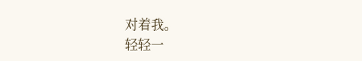对着我。
轻轻一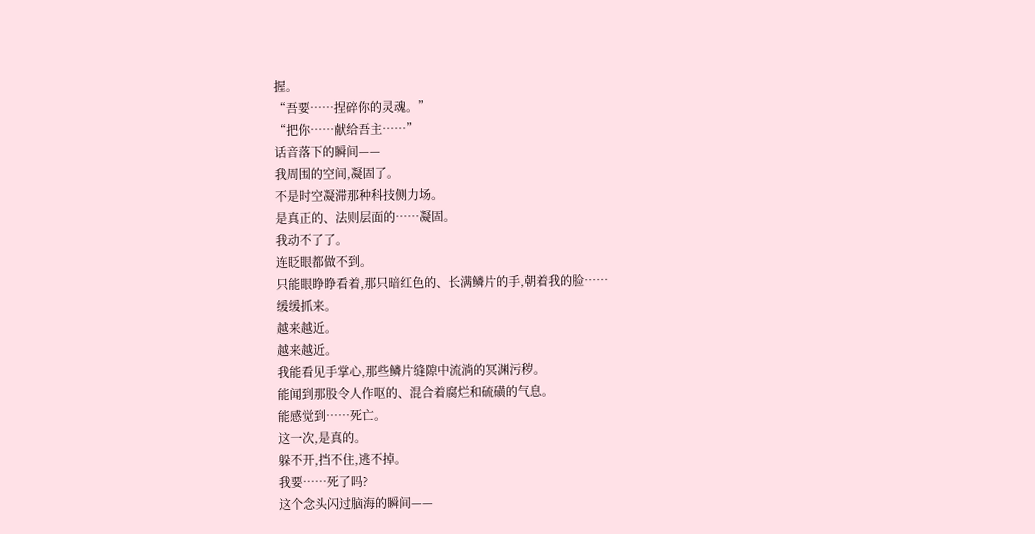握。
“吾要……捏碎你的灵魂。”
“把你……献给吾主……”
话音落下的瞬间——
我周围的空间,凝固了。
不是时空凝滞那种科技侧力场。
是真正的、法则层面的……凝固。
我动不了了。
连眨眼都做不到。
只能眼睁睁看着,那只暗红色的、长满鳞片的手,朝着我的脸……
缓缓抓来。
越来越近。
越来越近。
我能看见手掌心,那些鳞片缝隙中流淌的冥渊污秽。
能闻到那股令人作呕的、混合着腐烂和硫磺的气息。
能感觉到……死亡。
这一次,是真的。
躲不开,挡不住,逃不掉。
我要……死了吗?
这个念头闪过脑海的瞬间——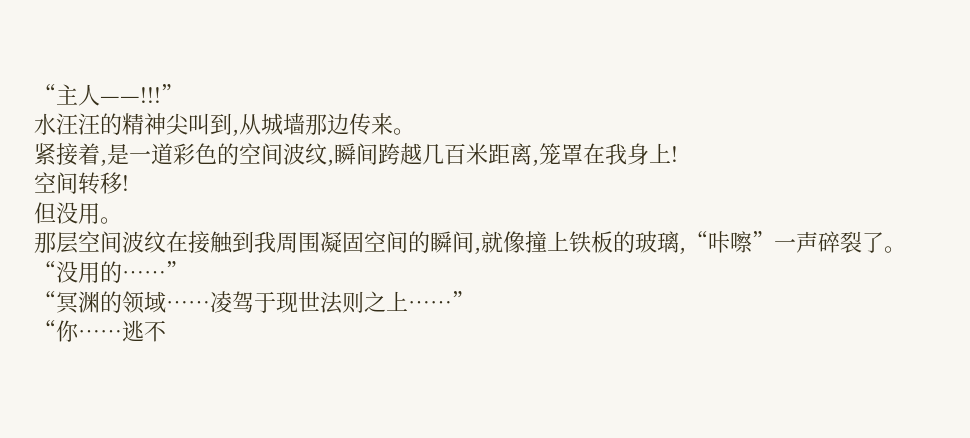“主人——!!!”
水汪汪的精神尖叫到,从城墙那边传来。
紧接着,是一道彩色的空间波纹,瞬间跨越几百米距离,笼罩在我身上!
空间转移!
但没用。
那层空间波纹在接触到我周围凝固空间的瞬间,就像撞上铁板的玻璃,“咔嚓”一声碎裂了。
“没用的……”
“冥渊的领域……凌驾于现世法则之上……”
“你……逃不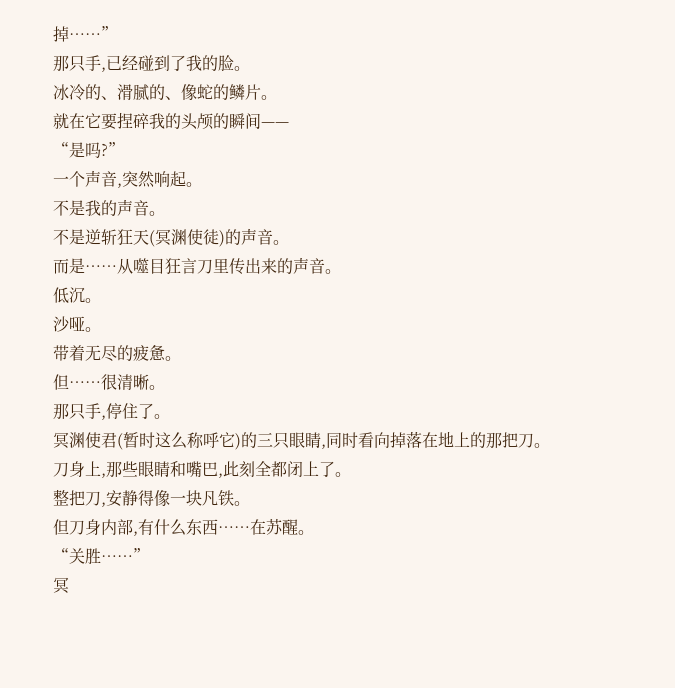掉……”
那只手,已经碰到了我的脸。
冰冷的、滑腻的、像蛇的鳞片。
就在它要捏碎我的头颅的瞬间——
“是吗?”
一个声音,突然响起。
不是我的声音。
不是逆斩狂天(冥渊使徒)的声音。
而是……从噬目狂言刀里传出来的声音。
低沉。
沙哑。
带着无尽的疲惫。
但……很清晰。
那只手,停住了。
冥渊使君(暂时这么称呼它)的三只眼睛,同时看向掉落在地上的那把刀。
刀身上,那些眼睛和嘴巴,此刻全都闭上了。
整把刀,安静得像一块凡铁。
但刀身内部,有什么东西……在苏醒。
“关胜……”
冥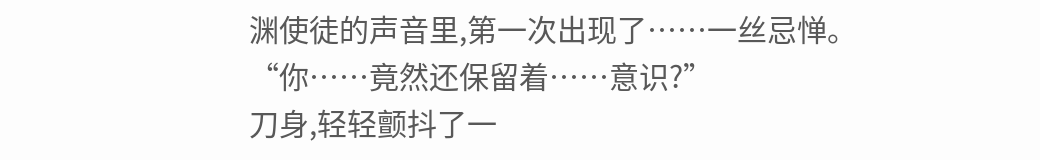渊使徒的声音里,第一次出现了……一丝忌惮。
“你……竟然还保留着……意识?”
刀身,轻轻颤抖了一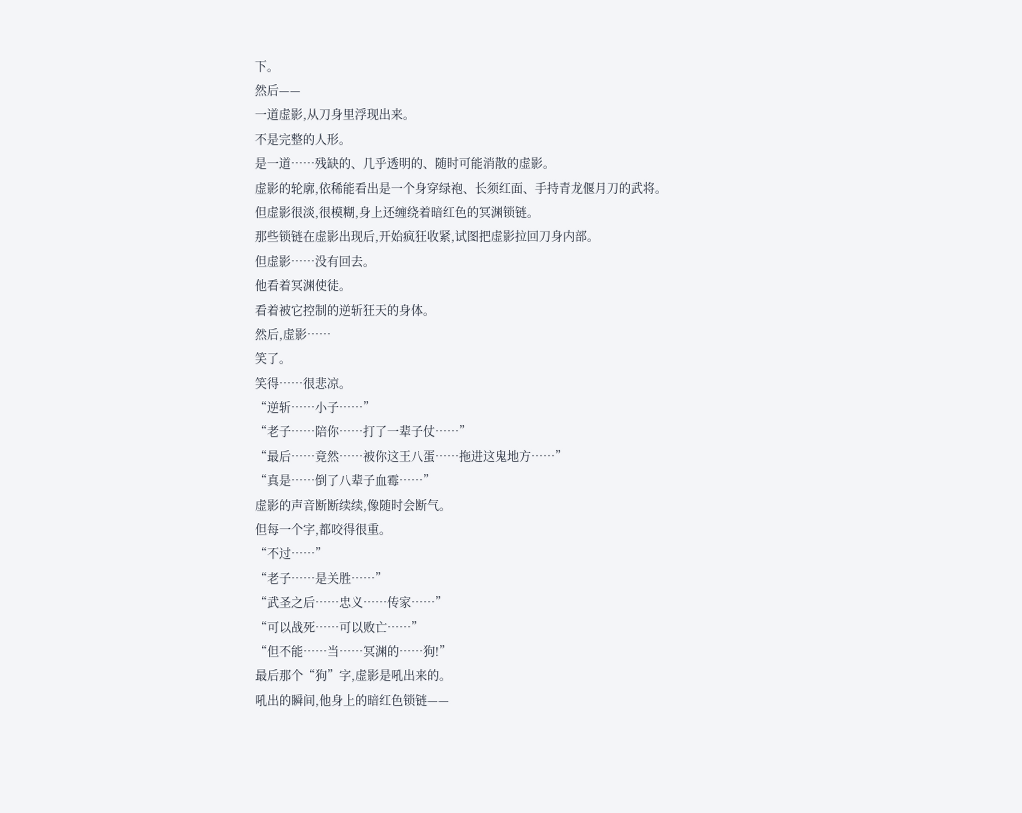下。
然后——
一道虚影,从刀身里浮现出来。
不是完整的人形。
是一道……残缺的、几乎透明的、随时可能消散的虚影。
虚影的轮廓,依稀能看出是一个身穿绿袍、长须红面、手持青龙偃月刀的武将。
但虚影很淡,很模糊,身上还缠绕着暗红色的冥渊锁链。
那些锁链在虚影出现后,开始疯狂收紧,试图把虚影拉回刀身内部。
但虚影……没有回去。
他看着冥渊使徒。
看着被它控制的逆斩狂天的身体。
然后,虚影……
笑了。
笑得……很悲凉。
“逆斩……小子……”
“老子……陪你……打了一辈子仗……”
“最后……竟然……被你这王八蛋……拖进这鬼地方……”
“真是……倒了八辈子血霉……”
虚影的声音断断续续,像随时会断气。
但每一个字,都咬得很重。
“不过……”
“老子……是关胜……”
“武圣之后……忠义……传家……”
“可以战死……可以败亡……”
“但不能……当……冥渊的……狗!”
最后那个“狗”字,虚影是吼出来的。
吼出的瞬间,他身上的暗红色锁链——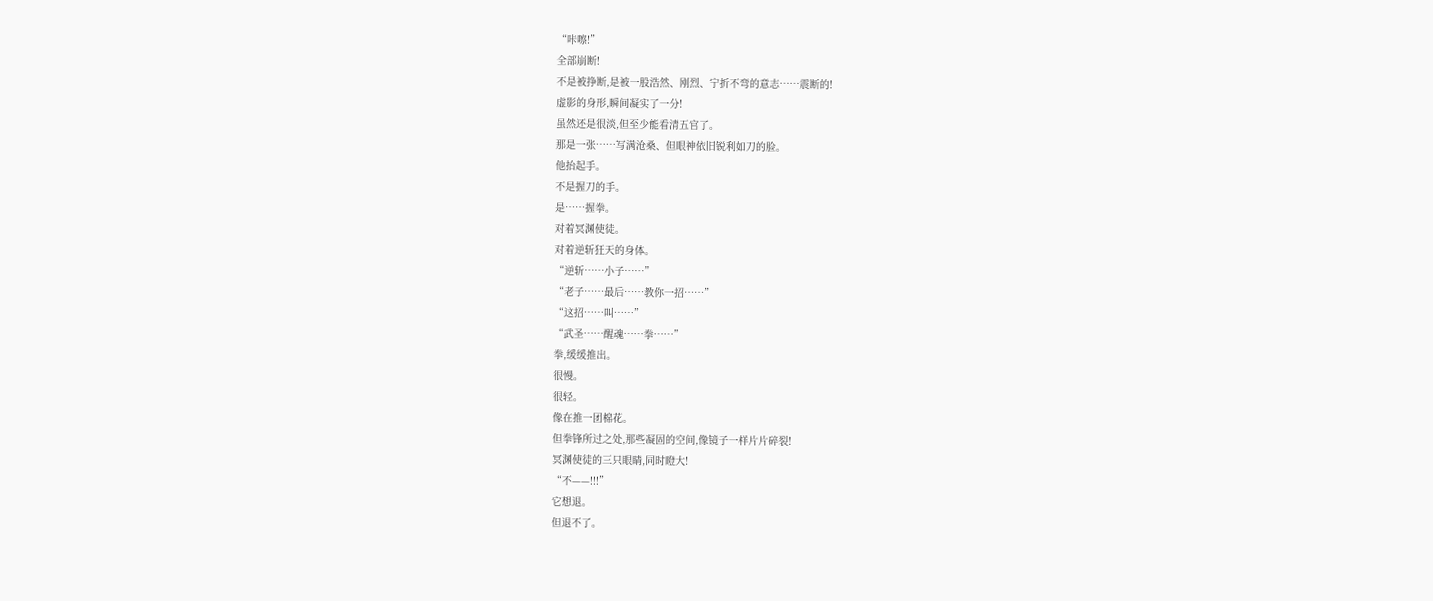“咔嚓!”
全部崩断!
不是被挣断,是被一股浩然、刚烈、宁折不弯的意志……震断的!
虚影的身形,瞬间凝实了一分!
虽然还是很淡,但至少能看清五官了。
那是一张……写满沧桑、但眼神依旧锐利如刀的脸。
他抬起手。
不是握刀的手。
是……握拳。
对着冥渊使徒。
对着逆斩狂天的身体。
“逆斩……小子……”
“老子……最后……教你一招……”
“这招……叫……”
“武圣……醒魂……拳……”
拳,缓缓推出。
很慢。
很轻。
像在推一团棉花。
但拳锋所过之处,那些凝固的空间,像镜子一样片片碎裂!
冥渊使徒的三只眼睛,同时瞪大!
“不——!!!”
它想退。
但退不了。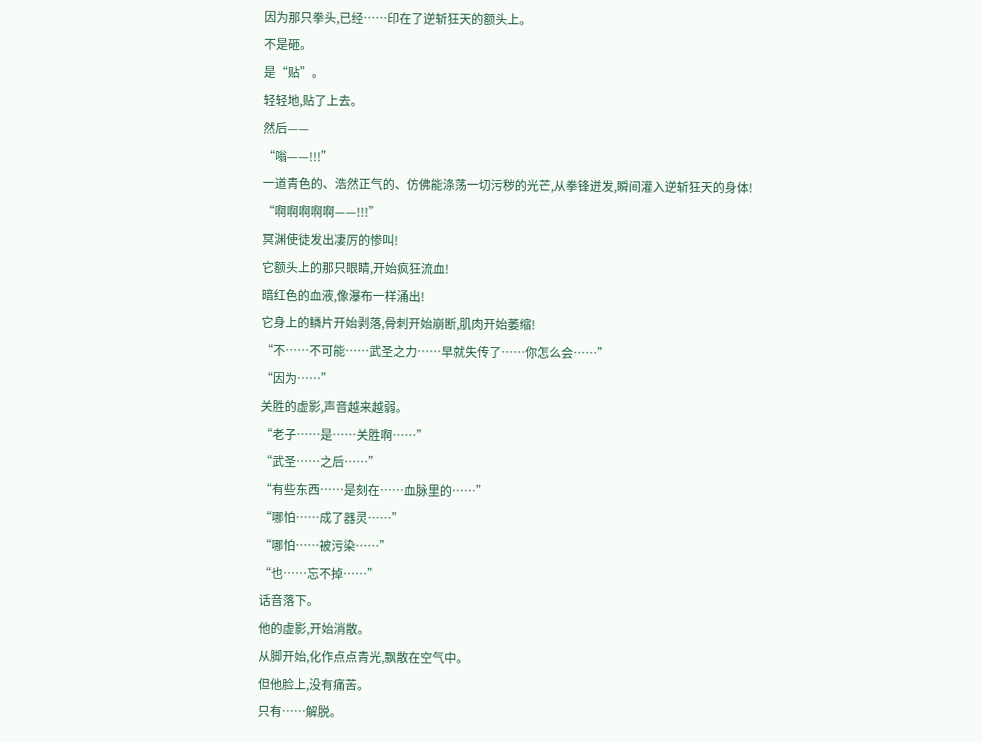因为那只拳头,已经……印在了逆斩狂天的额头上。
不是砸。
是“贴”。
轻轻地,贴了上去。
然后——
“嗡——!!!”
一道青色的、浩然正气的、仿佛能涤荡一切污秽的光芒,从拳锋迸发,瞬间灌入逆斩狂天的身体!
“啊啊啊啊啊——!!!”
冥渊使徒发出凄厉的惨叫!
它额头上的那只眼睛,开始疯狂流血!
暗红色的血液,像瀑布一样涌出!
它身上的鳞片开始剥落,骨刺开始崩断,肌肉开始萎缩!
“不……不可能……武圣之力……早就失传了……你怎么会……”
“因为……”
关胜的虚影,声音越来越弱。
“老子……是……关胜啊……”
“武圣……之后……”
“有些东西……是刻在……血脉里的……”
“哪怕……成了器灵……”
“哪怕……被污染……”
“也……忘不掉……”
话音落下。
他的虚影,开始消散。
从脚开始,化作点点青光,飘散在空气中。
但他脸上,没有痛苦。
只有……解脱。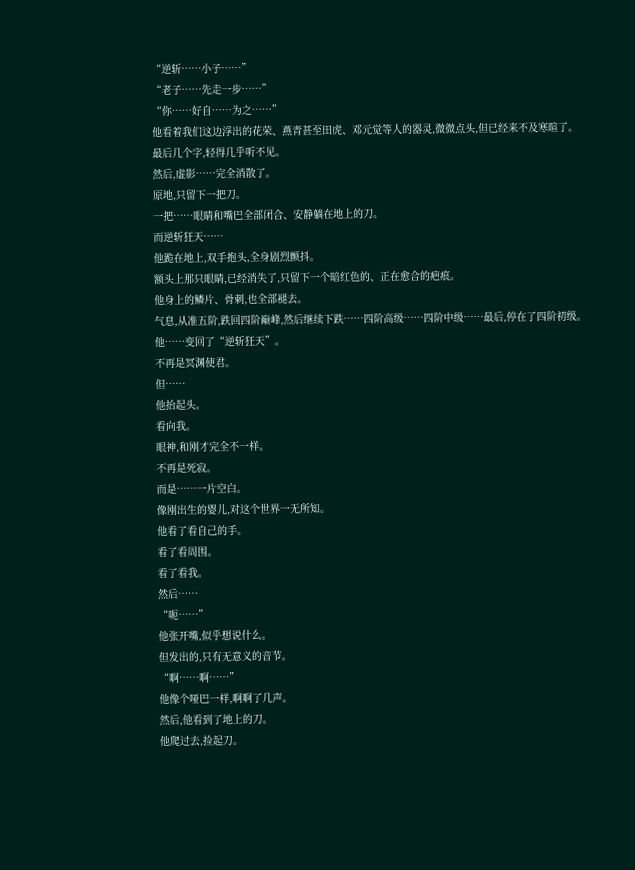“逆斩……小子……”
“老子……先走一步……”
“你……好自……为之……”
他看着我们这边浮出的花荣、燕青甚至田虎、邓元觉等人的器灵,微微点头,但已经来不及寒暄了。
最后几个字,轻得几乎听不见。
然后,虚影……完全消散了。
原地,只留下一把刀。
一把……眼睛和嘴巴全部闭合、安静躺在地上的刀。
而逆斩狂天……
他跪在地上,双手抱头,全身剧烈颤抖。
额头上那只眼睛,已经消失了,只留下一个暗红色的、正在愈合的疤痕。
他身上的鳞片、骨刺,也全部褪去。
气息,从准五阶,跌回四阶巅峰,然后继续下跌……四阶高级……四阶中级……最后,停在了四阶初级。
他……变回了“逆斩狂天”。
不再是冥渊使君。
但……
他抬起头。
看向我。
眼神,和刚才完全不一样。
不再是死寂。
而是……一片空白。
像刚出生的婴儿,对这个世界一无所知。
他看了看自己的手。
看了看周围。
看了看我。
然后……
“呃……”
他张开嘴,似乎想说什么。
但发出的,只有无意义的音节。
“啊……啊……”
他像个哑巴一样,啊啊了几声。
然后,他看到了地上的刀。
他爬过去,捡起刀。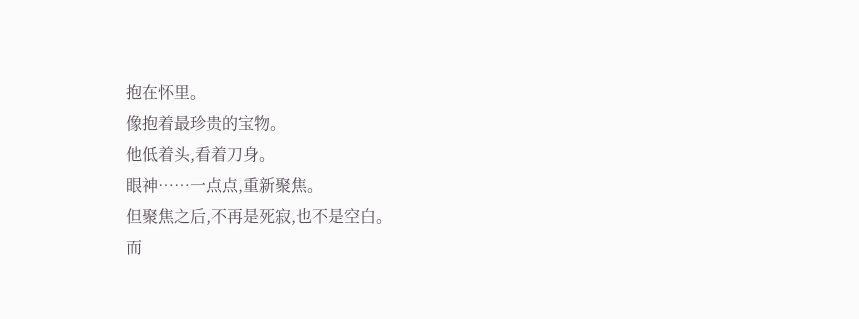抱在怀里。
像抱着最珍贵的宝物。
他低着头,看着刀身。
眼神……一点点,重新聚焦。
但聚焦之后,不再是死寂,也不是空白。
而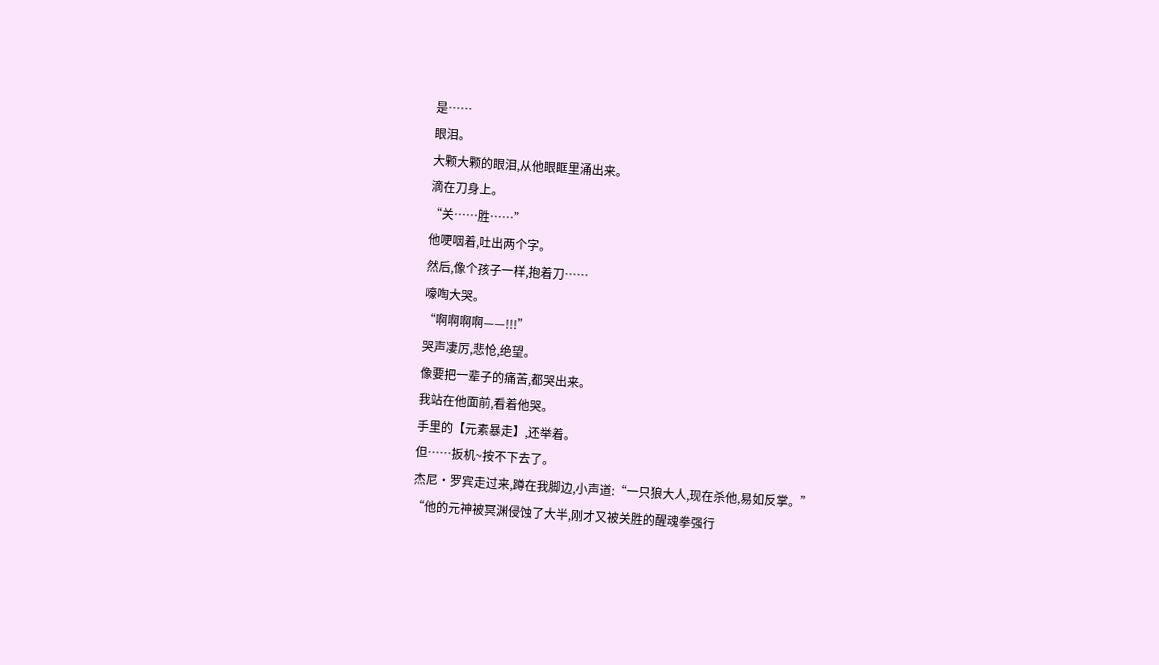是……
眼泪。
大颗大颗的眼泪,从他眼眶里涌出来。
滴在刀身上。
“关……胜……”
他哽咽着,吐出两个字。
然后,像个孩子一样,抱着刀……
嚎啕大哭。
“啊啊啊啊——!!!”
哭声凄厉,悲怆,绝望。
像要把一辈子的痛苦,都哭出来。
我站在他面前,看着他哭。
手里的【元素暴走】,还举着。
但……扳机~按不下去了。
杰尼·罗宾走过来,蹲在我脚边,小声道:“一只狼大人,现在杀他,易如反掌。”
“他的元神被冥渊侵蚀了大半,刚才又被关胜的醒魂拳强行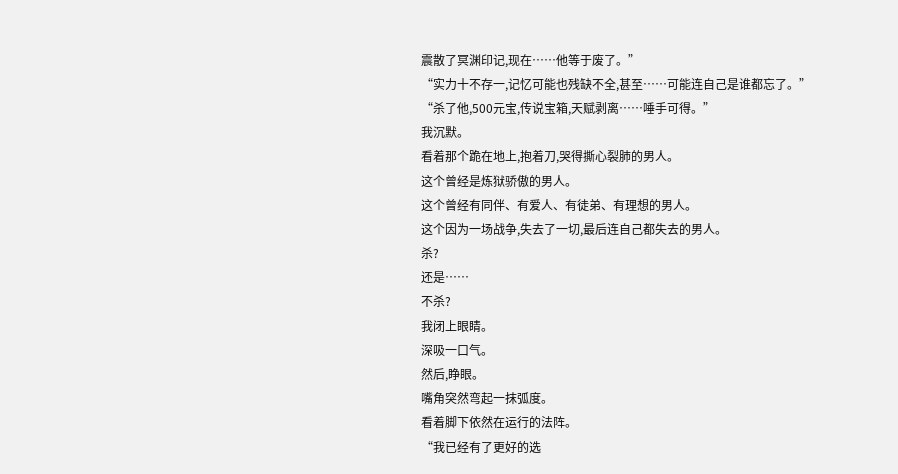震散了冥渊印记,现在……他等于废了。”
“实力十不存一,记忆可能也残缺不全,甚至……可能连自己是谁都忘了。”
“杀了他,500元宝,传说宝箱,天赋剥离……唾手可得。”
我沉默。
看着那个跪在地上,抱着刀,哭得撕心裂肺的男人。
这个曾经是炼狱骄傲的男人。
这个曾经有同伴、有爱人、有徒弟、有理想的男人。
这个因为一场战争,失去了一切,最后连自己都失去的男人。
杀?
还是……
不杀?
我闭上眼睛。
深吸一口气。
然后,睁眼。
嘴角突然弯起一抹弧度。
看着脚下依然在运行的法阵。
“我已经有了更好的选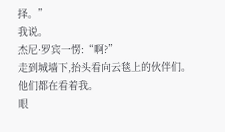择。”
我说。
杰尼·罗宾一愣:“啊?”
走到城墙下,抬头看向云毯上的伙伴们。
他们都在看着我。
眼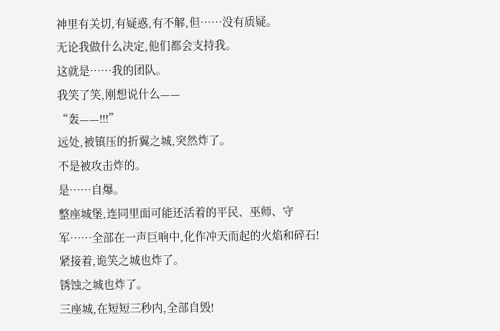神里有关切,有疑惑,有不解,但……没有质疑。
无论我做什么决定,他们都会支持我。
这就是……我的团队。
我笑了笑,刚想说什么——
“轰——!!!”
远处,被镇压的折翼之城,突然炸了。
不是被攻击炸的。
是……自爆。
整座城堡,连同里面可能还活着的平民、巫师、守军……全部在一声巨响中,化作冲天而起的火焰和碎石!
紧接着,诡笑之城也炸了。
锈蚀之城也炸了。
三座城,在短短三秒内,全部自毁!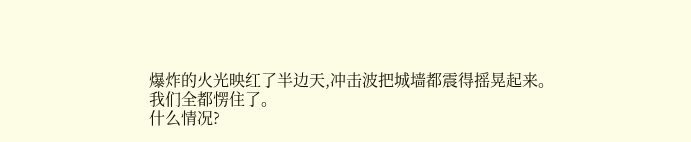爆炸的火光映红了半边天,冲击波把城墙都震得摇晃起来。
我们全都愣住了。
什么情况?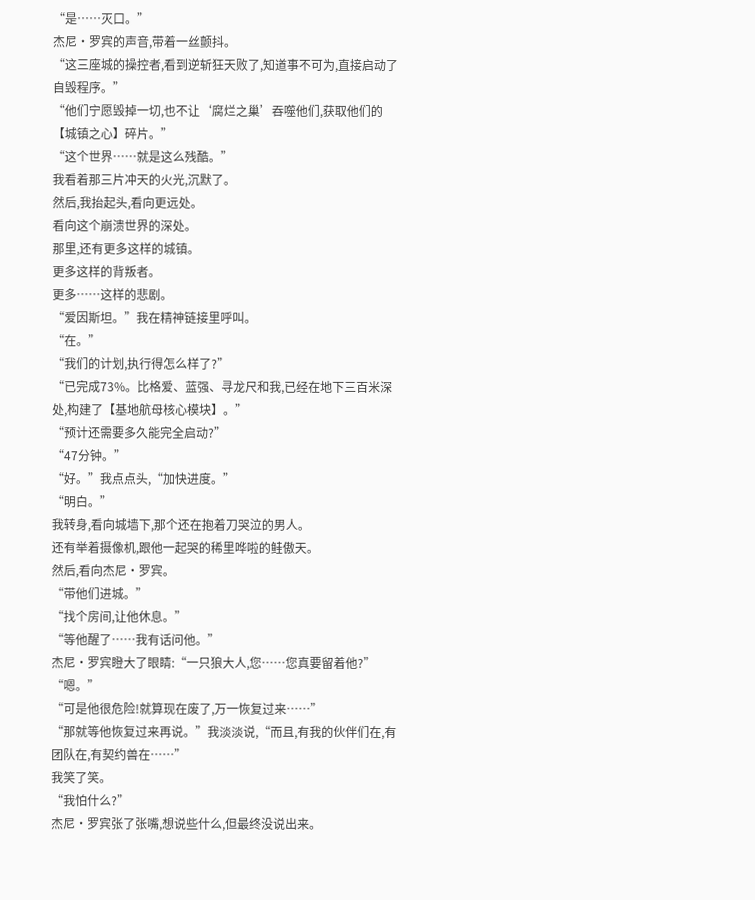“是……灭口。”
杰尼·罗宾的声音,带着一丝颤抖。
“这三座城的操控者,看到逆斩狂天败了,知道事不可为,直接启动了自毁程序。”
“他们宁愿毁掉一切,也不让‘腐烂之巢’吞噬他们,获取他们的【城镇之心】碎片。”
“这个世界……就是这么残酷。”
我看着那三片冲天的火光,沉默了。
然后,我抬起头,看向更远处。
看向这个崩溃世界的深处。
那里,还有更多这样的城镇。
更多这样的背叛者。
更多……这样的悲剧。
“爱因斯坦。”我在精神链接里呼叫。
“在。”
“我们的计划,执行得怎么样了?”
“已完成73%。比格爱、蓝强、寻龙尺和我,已经在地下三百米深处,构建了【基地航母核心模块】。”
“预计还需要多久能完全启动?”
“47分钟。”
“好。”我点点头,“加快进度。”
“明白。”
我转身,看向城墙下,那个还在抱着刀哭泣的男人。
还有举着摄像机,跟他一起哭的稀里哗啦的鲑傲天。
然后,看向杰尼·罗宾。
“带他们进城。”
“找个房间,让他休息。”
“等他醒了……我有话问他。”
杰尼·罗宾瞪大了眼睛:“一只狼大人,您……您真要留着他?”
“嗯。”
“可是他很危险!就算现在废了,万一恢复过来……”
“那就等他恢复过来再说。”我淡淡说,“而且,有我的伙伴们在,有团队在,有契约兽在……”
我笑了笑。
“我怕什么?”
杰尼·罗宾张了张嘴,想说些什么,但最终没说出来。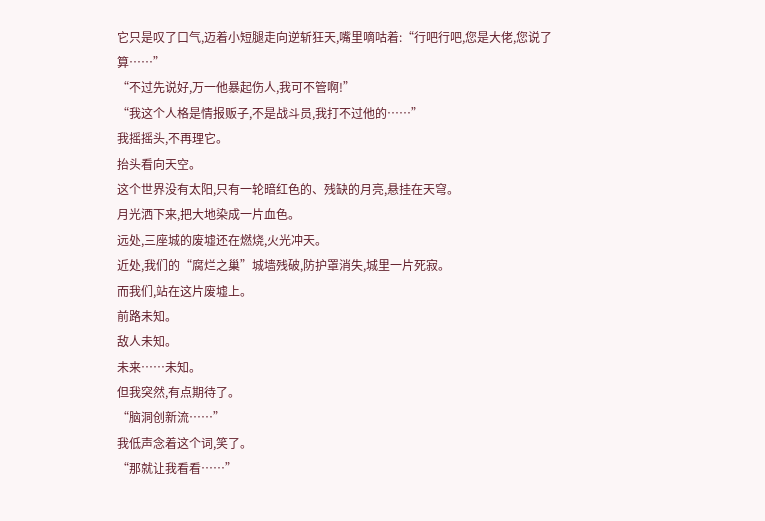它只是叹了口气,迈着小短腿走向逆斩狂天,嘴里嘀咕着:“行吧行吧,您是大佬,您说了算……”
“不过先说好,万一他暴起伤人,我可不管啊!”
“我这个人格是情报贩子,不是战斗员,我打不过他的……”
我摇摇头,不再理它。
抬头看向天空。
这个世界没有太阳,只有一轮暗红色的、残缺的月亮,悬挂在天穹。
月光洒下来,把大地染成一片血色。
远处,三座城的废墟还在燃烧,火光冲天。
近处,我们的“腐烂之巢”城墙残破,防护罩消失,城里一片死寂。
而我们,站在这片废墟上。
前路未知。
敌人未知。
未来……未知。
但我突然,有点期待了。
“脑洞创新流……”
我低声念着这个词,笑了。
“那就让我看看……”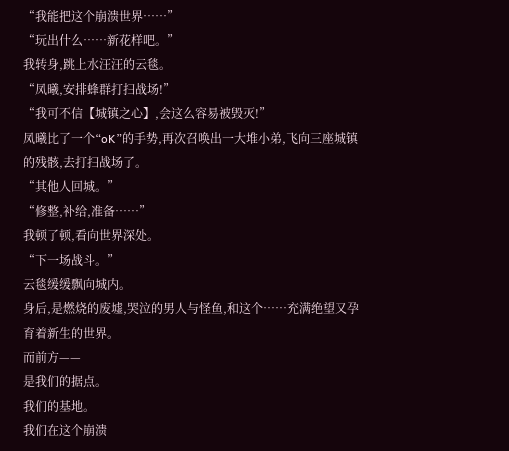“我能把这个崩溃世界……”
“玩出什么……新花样吧。”
我转身,跳上水汪汪的云毯。
“凤曦,安排蜂群打扫战场!”
“我可不信【城镇之心】,会这么容易被毁灭!”
凤曦比了一个“oK”的手势,再次召唤出一大堆小弟,飞向三座城镇的残骸,去打扫战场了。
“其他人回城。”
“修整,补给,准备……”
我顿了顿,看向世界深处。
“下一场战斗。”
云毯缓缓飘向城内。
身后,是燃烧的废墟,哭泣的男人与怪鱼,和这个……充满绝望又孕育着新生的世界。
而前方——
是我们的据点。
我们的基地。
我们在这个崩溃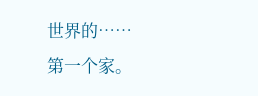世界的……
第一个家。